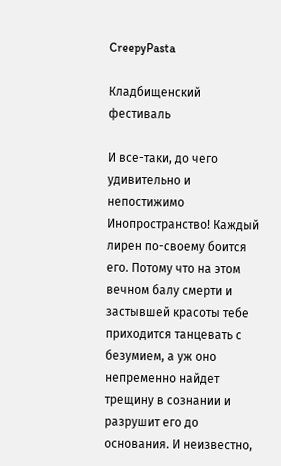CreepyPasta

Кладбищенский фестиваль

И все-таки, до чего удивительно и непостижимо Инопространство! Каждый лирен по-своему боится его. Потому что на этом вечном балу смерти и застывшей красоты тебе приходится танцевать с безумием, а уж оно непременно найдет трещину в сознании и разрушит его до основания. И неизвестно,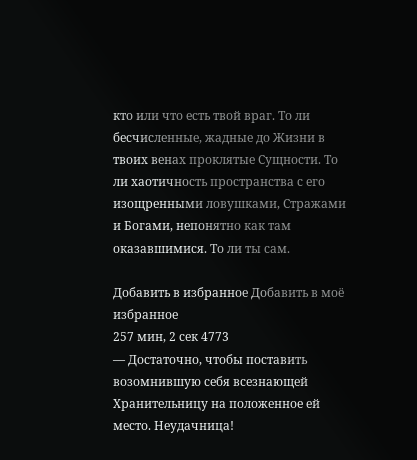кто или что есть твой враг. То ли бесчисленные, жадные до Жизни в твоих венах проклятые Сущности. То ли хаотичность пространства с его изощренными ловушками, Стражами и Богами, непонятно как там оказавшимися. То ли ты сам.

Добавить в избранное Добавить в моё избранное
257 мин, 2 сек 4773
— Достаточно, чтобы поставить возомнившую себя всезнающей Хранительницу на положенное ей место. Неудачница!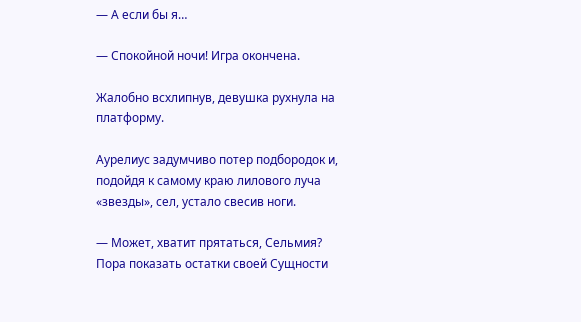— А если бы я…

— Спокойной ночи! Игра окончена.

Жалобно всхлипнув, девушка рухнула на платформу.

Аурелиус задумчиво потер подбородок и, подойдя к самому краю лилового луча «звезды», сел, устало свесив ноги.

— Может, хватит прятаться, Сельмия? Пора показать остатки своей Сущности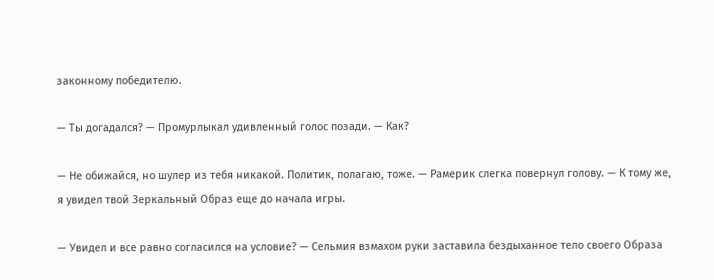законному победителю.

— Ты догадался? — Промурлыкал удивленный голос позади. — Как?

— Не обижайся, но шулер из тебя никакой. Политик, полагаю, тоже. — Рамерик слегка повернул голову. — К тому же, я увидел твой Зеркальный Образ еще до начала игры.

— Увидел и все равно согласился на условие? — Сельмия взмахом руки заставила бездыханное тело своего Образа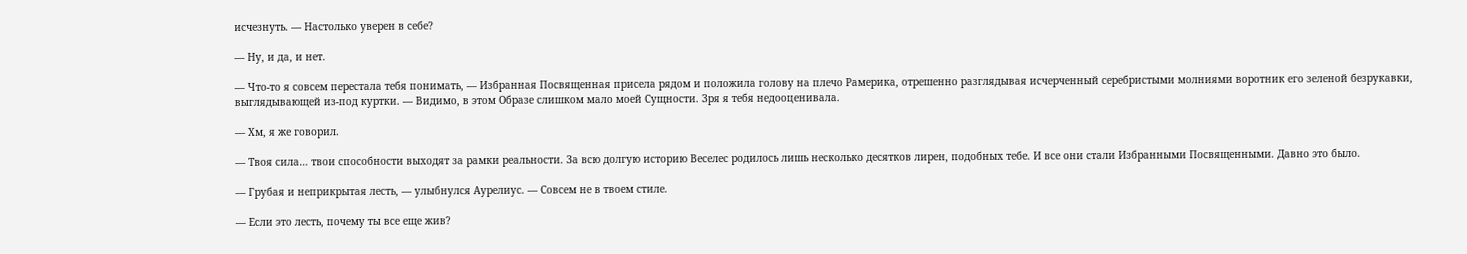исчезнуть. — Настолько уверен в себе?

— Ну, и да, и нет.

— Что-то я совсем перестала тебя понимать, — Избранная Посвященная присела рядом и положила голову на плечо Рамерика, отрешенно разглядывая исчерченный серебристыми молниями воротник его зеленой безрукавки, выглядывающей из-под куртки. — Видимо, в этом Образе слишком мало моей Сущности. Зря я тебя недооценивала.

— Хм, я же говорил.

— Твоя сила… твои способности выходят за рамки реальности. За всю долгую историю Веселес родилось лишь несколько десятков лирен, подобных тебе. И все они стали Избранными Посвященными. Давно это было.

— Грубая и неприкрытая лесть, — улыбнулся Аурелиус. — Совсем не в твоем стиле.

— Если это лесть, почему ты все еще жив?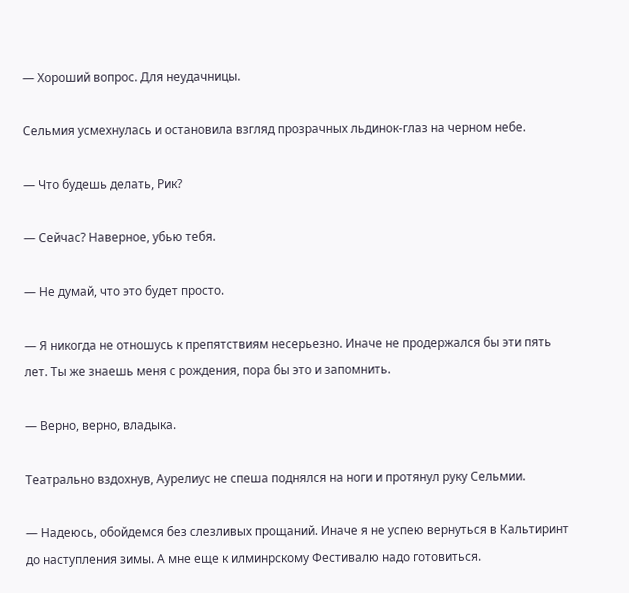— Хороший вопрос. Для неудачницы.

Сельмия усмехнулась и остановила взгляд прозрачных льдинок-глаз на черном небе.

— Что будешь делать, Рик?

— Сейчас? Наверное, убью тебя.

— Не думай, что это будет просто.

— Я никогда не отношусь к препятствиям несерьезно. Иначе не продержался бы эти пять лет. Ты же знаешь меня с рождения, пора бы это и запомнить.

— Верно, верно, владыка.

Театрально вздохнув, Аурелиус не спеша поднялся на ноги и протянул руку Сельмии.

— Надеюсь, обойдемся без слезливых прощаний. Иначе я не успею вернуться в Кальтиринт до наступления зимы. А мне еще к илминрскому Фестивалю надо готовиться.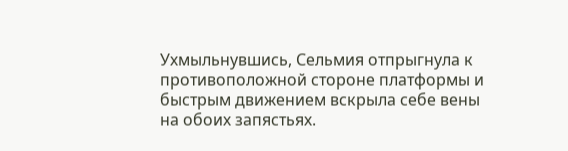Ухмыльнувшись, Сельмия отпрыгнула к противоположной стороне платформы и быстрым движением вскрыла себе вены на обоих запястьях.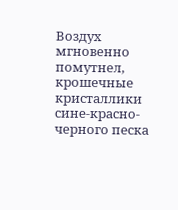Воздух мгновенно помутнел, крошечные кристаллики сине-красно-черного песка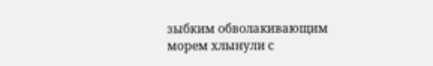зыбким обволакивающим морем хлынули с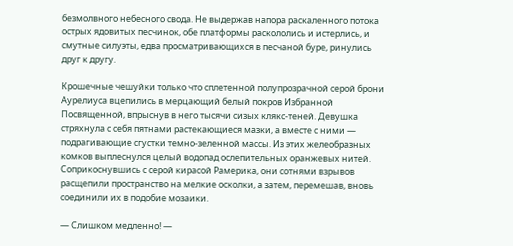безмолвного небесного свода. Не выдержав напора раскаленного потока острых ядовитых песчинок, обе платформы раскололись и истерлись, и смутные силуэты, едва просматривающихся в песчаной буре, ринулись друг к другу.

Крошечные чешуйки только что сплетенной полупрозрачной серой брони Аурелиуса вцепились в мерцающий белый покров Избранной Посвященной, впрыснув в него тысячи сизых клякс-теней. Девушка стряхнула с себя пятнами растекающиеся мазки, а вместе с ними — подрагивающие сгустки темно-зеленной массы. Из этих желеобразных комков выплеснулся целый водопад ослепительных оранжевых нитей. Соприкоснувшись с серой кирасой Рамерика, они сотнями взрывов расщепили пространство на мелкие осколки, а затем, перемешав, вновь соединили их в подобие мозаики.

— Слишком медленно! —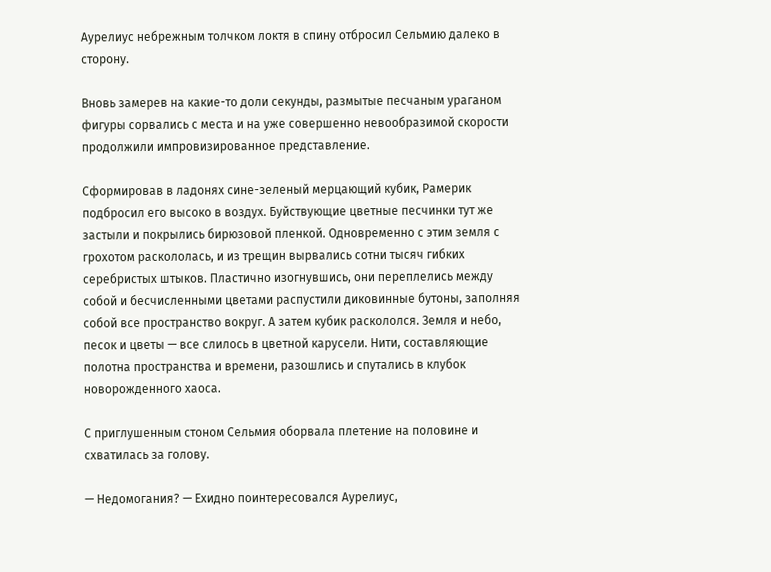Аурелиус небрежным толчком локтя в спину отбросил Сельмию далеко в сторону.

Вновь замерев на какие-то доли секунды, размытые песчаным ураганом фигуры сорвались с места и на уже совершенно невообразимой скорости продолжили импровизированное представление.

Сформировав в ладонях сине-зеленый мерцающий кубик, Рамерик подбросил его высоко в воздух. Буйствующие цветные песчинки тут же застыли и покрылись бирюзовой пленкой. Одновременно с этим земля с грохотом раскололась, и из трещин вырвались сотни тысяч гибких серебристых штыков. Пластично изогнувшись, они переплелись между собой и бесчисленными цветами распустили диковинные бутоны, заполняя собой все пространство вокруг. А затем кубик раскололся. Земля и небо, песок и цветы — все слилось в цветной карусели. Нити, составляющие полотна пространства и времени, разошлись и спутались в клубок новорожденного хаоса.

С приглушенным стоном Сельмия оборвала плетение на половине и схватилась за голову.

— Недомогания? — Ехидно поинтересовался Аурелиус,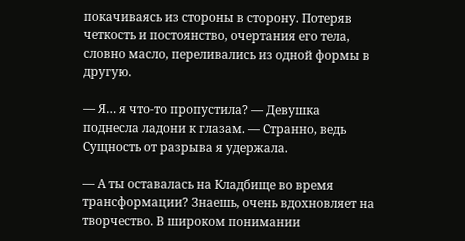покачиваясь из стороны в сторону. Потеряв четкость и постоянство, очертания его тела, словно масло, переливались из одной формы в другую.

— Я… я что-то пропустила? — Девушка поднесла ладони к глазам. — Странно, ведь Сущность от разрыва я удержала.

— А ты оставалась на Кладбище во время трансформации? Знаешь, очень вдохновляет на творчество. В широком понимании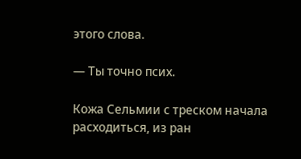этого слова.

— Ты точно псих.

Кожа Сельмии с треском начала расходиться, из ран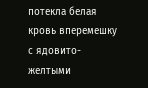потекла белая кровь вперемешку с ядовито-желтыми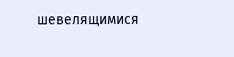шевелящимися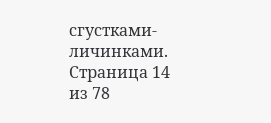сгустками-личинками.
Страница 14 из 78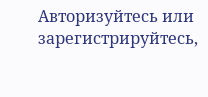Авторизуйтесь или зарегистрируйтесь,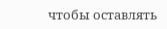чтобы оставлять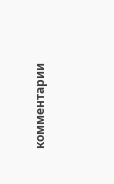комментарии